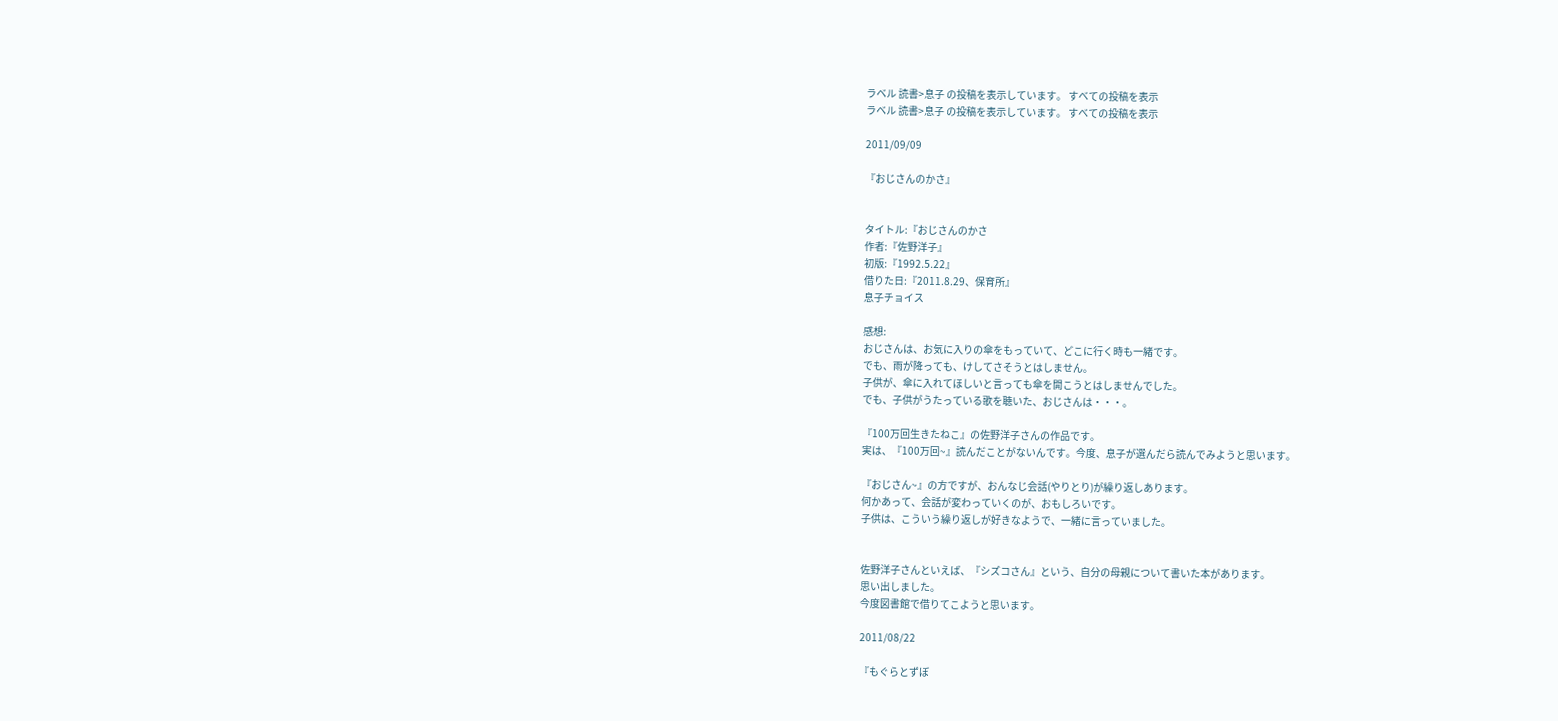ラベル 読書>息子 の投稿を表示しています。 すべての投稿を表示
ラベル 読書>息子 の投稿を表示しています。 すべての投稿を表示

2011/09/09

『おじさんのかさ』


タイトル:『おじさんのかさ
作者:『佐野洋子』
初版:『1992.5.22』
借りた日:『2011.8.29、保育所』
息子チョイス

感想:
おじさんは、お気に入りの傘をもっていて、どこに行く時も一緒です。
でも、雨が降っても、けしてさそうとはしません。
子供が、傘に入れてほしいと言っても傘を開こうとはしませんでした。
でも、子供がうたっている歌を聴いた、おじさんは・・・。

『100万回生きたねこ』の佐野洋子さんの作品です。
実は、『100万回~』読んだことがないんです。今度、息子が選んだら読んでみようと思います。

『おじさん~』の方ですが、おんなじ会話(やりとり)が繰り返しあります。
何かあって、会話が変わっていくのが、おもしろいです。
子供は、こういう繰り返しが好きなようで、一緒に言っていました。


佐野洋子さんといえば、『シズコさん』という、自分の母親について書いた本があります。
思い出しました。
今度図書館で借りてこようと思います。

2011/08/22

『もぐらとずぼ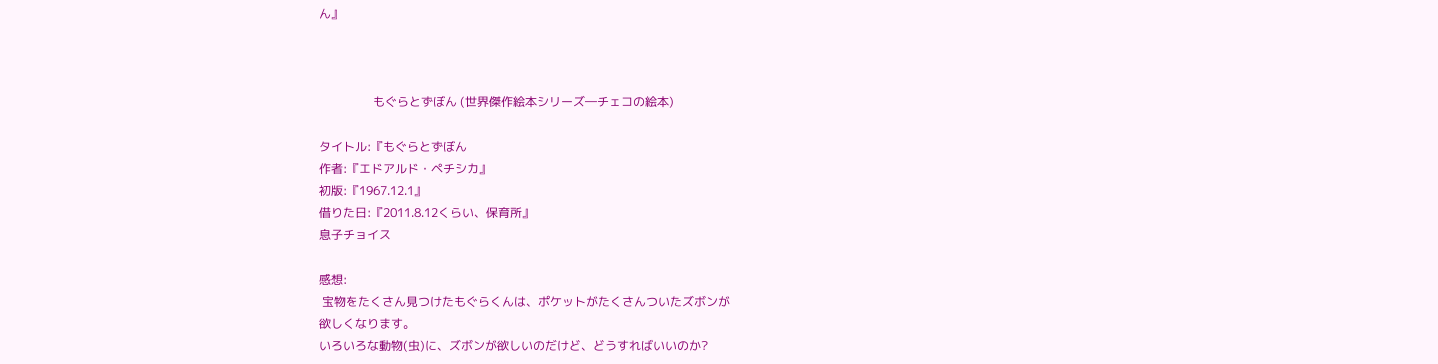ん』



                  もぐらとずぼん (世界傑作絵本シリーズ―チェコの絵本)

タイトル:『もぐらとずぼん
作者:『エドアルド・ペチシカ』
初版:『1967.12.1』
借りた日:『2011.8.12くらい、保育所』
息子チョイス

感想:
 宝物をたくさん見つけたもぐらくんは、ポケットがたくさんついたズボンが
欲しくなります。
いろいろな動物(虫)に、ズボンが欲しいのだけど、どうすればいいのか?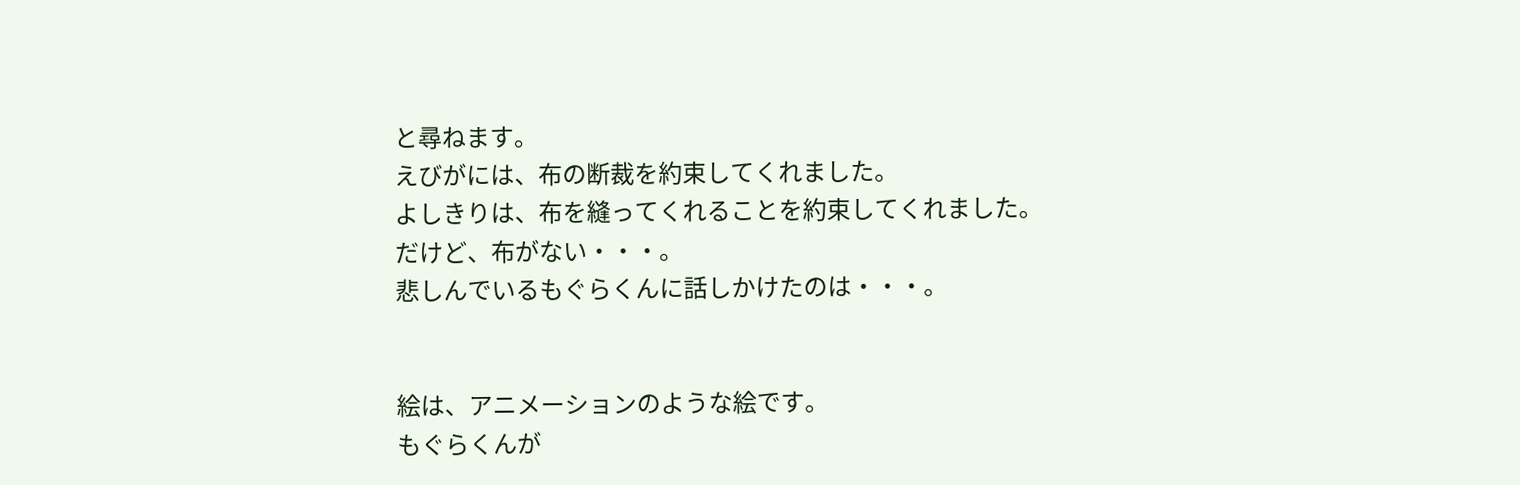と尋ねます。
えびがには、布の断裁を約束してくれました。
よしきりは、布を縫ってくれることを約束してくれました。
だけど、布がない・・・。
悲しんでいるもぐらくんに話しかけたのは・・・。


絵は、アニメーションのような絵です。
もぐらくんが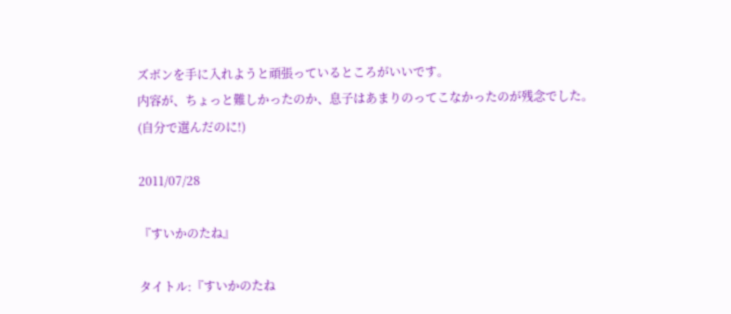ズボンを手に入れようと頑張っているところがいいです。
内容が、ちょっと難しかったのか、息子はあまりのってこなかったのが残念でした。
(自分で選んだのに!)

2011/07/28

『すいかのたね』

タイトル:『すいかのたね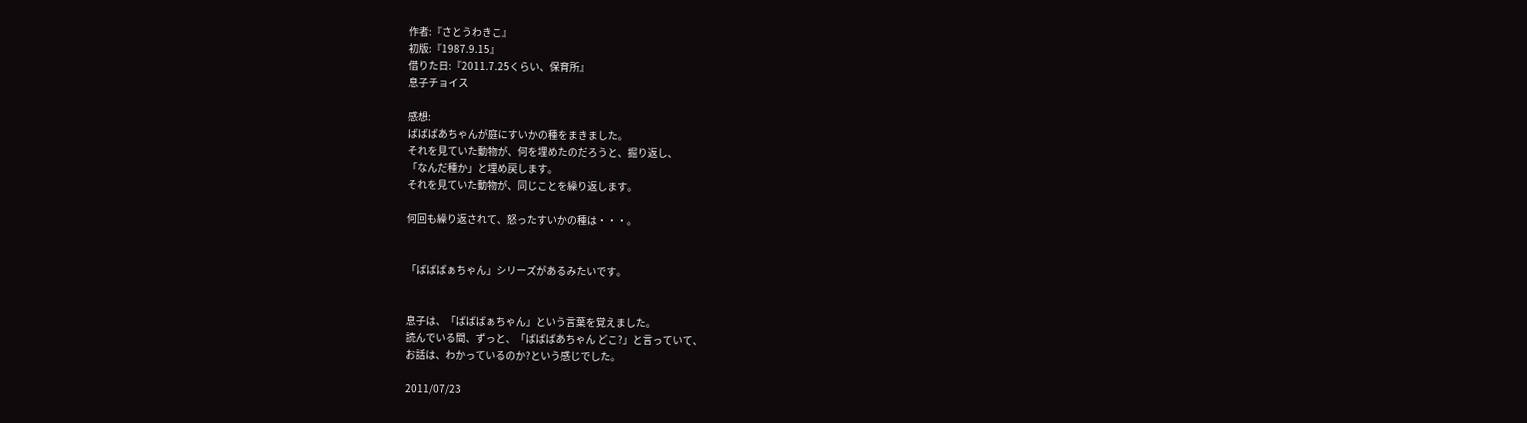作者:『さとうわきこ』
初版:『1987.9.15』
借りた日:『2011.7.25くらい、保育所』
息子チョイス

感想:
ばばばあちゃんが庭にすいかの種をまきました。
それを見ていた動物が、何を埋めたのだろうと、掘り返し、
「なんだ種か」と埋め戻します。
それを見ていた動物が、同じことを繰り返します。

何回も繰り返されて、怒ったすいかの種は・・・。


「ばばばぁちゃん」シリーズがあるみたいです。


息子は、「ばばばぁちゃん」という言葉を覚えました。
読んでいる間、ずっと、「ばばばあちゃん どこ?」と言っていて、
お話は、わかっているのか?という感じでした。

2011/07/23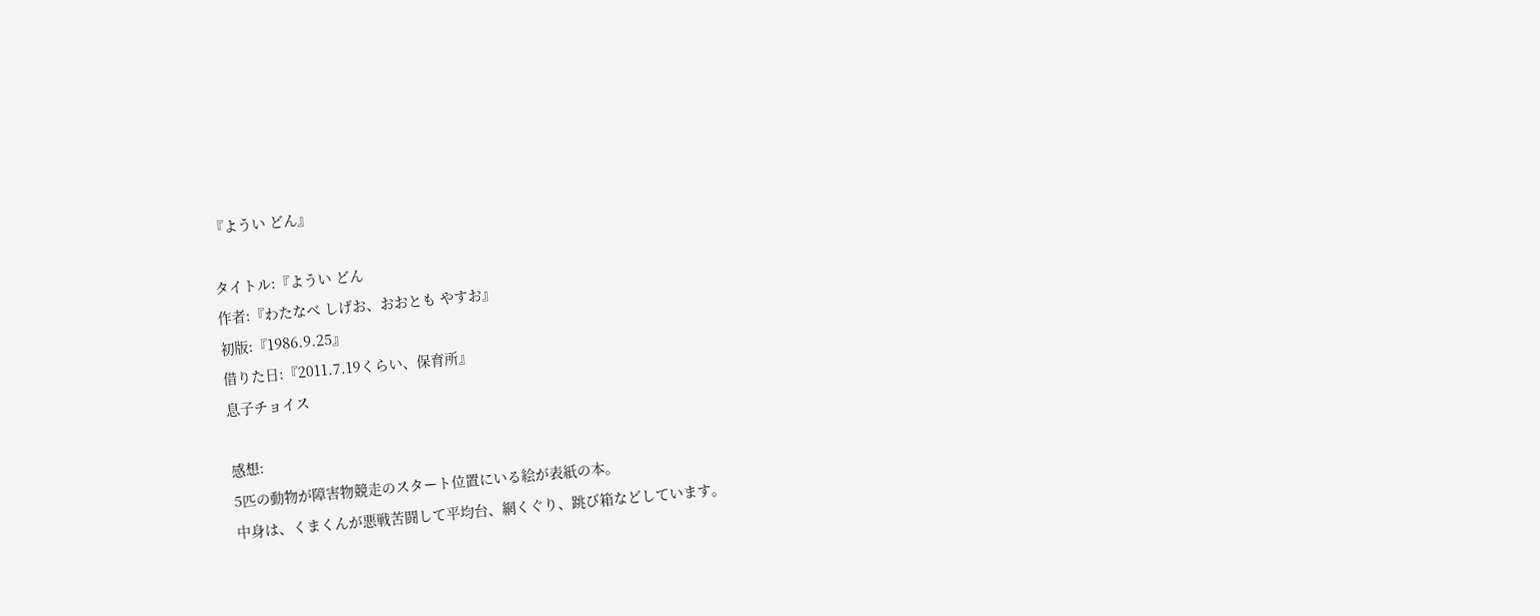『ようい どん』

タイトル:『ようい どん
作者:『わたなべ しげお、おおとも やすお』
初版:『1986.9.25』
借りた日:『2011.7.19くらい、保育所』
息子チョイス

感想:
5匹の動物が障害物競走のスタート位置にいる絵が表紙の本。
中身は、くまくんが悪戦苦闘して平均台、網くぐり、跳び箱などしています。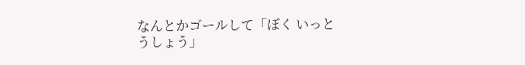なんとかゴールして「ぼく いっとうしょう」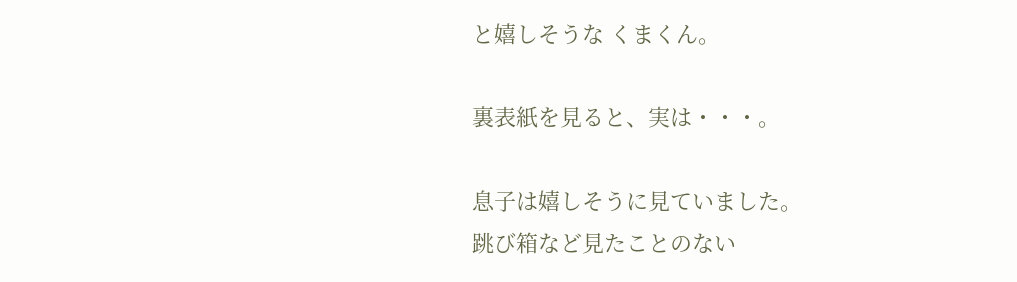と嬉しそうな くまくん。

裏表紙を見ると、実は・・・。

息子は嬉しそうに見ていました。
跳び箱など見たことのない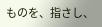ものを、指さし、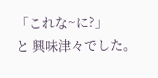「これな~に?」
と 興味津々でした。